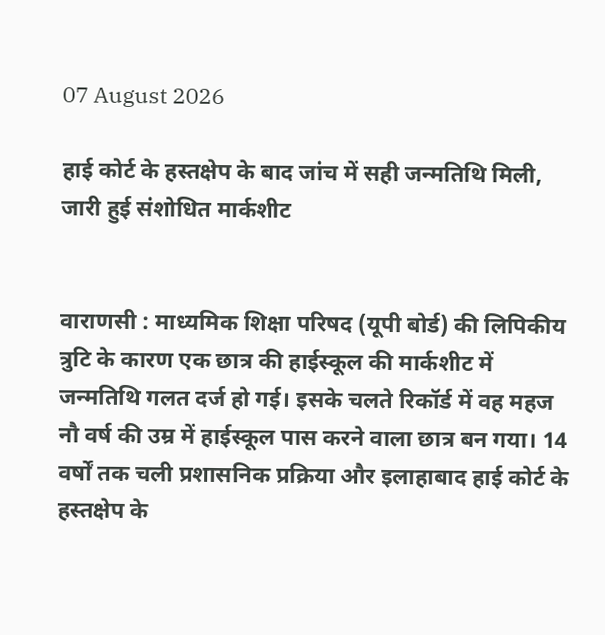07 August 2026

हाई कोर्ट के हस्तक्षेप के बाद जांच में सही जन्मतिथि मिली, जारी हुई संशोधित मार्कशीट


वाराणसी : माध्यमिक शिक्षा परिषद (यूपी बोर्ड) की लिपिकीय त्रुटि के कारण एक छात्र की हाईस्कूल की मार्कशीट में जन्मतिथि गलत दर्ज हो गई। इसके चलते रिकॉर्ड में वह महज नौ वर्ष की उम्र में हाईस्कूल पास करने वाला छात्र बन गया। 14 वर्षों तक चली प्रशासनिक प्रक्रिया और इलाहाबाद हाई कोर्ट के हस्तक्षेप के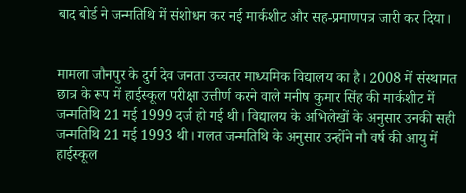बाद बोर्ड ने जन्मतिथि में संशोधन कर नई मार्कशीट और सह-प्रमाणपत्र जारी कर दिया।


मामला जौनपुर के दुर्ग देव जनता उच्चतर माध्यमिक विद्यालय का है। 2008 में संस्थागत छात्र के रूप में हाईस्कूल परीक्षा उत्तीर्ण करने वाले मनीष कुमार सिंह की मार्कशीट में जन्मतिथि 21 मई 1999 दर्ज हो गई थी। विद्यालय के अभिलेखों के अनुसार उनकी सही जन्मतिथि 21 मई 1993 थी। गलत जन्मतिथि के अनुसार उन्होंने नौ वर्ष की आयु में हाईस्कूल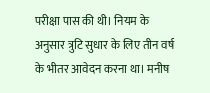परीक्षा पास की थी। नियम के अनुसार त्रुटि सुधार के लिए तीन वर्ष के भीतर आवेदन करना था। मनीष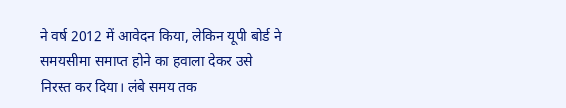ने वर्ष 2012 में आवेदन किया, लेकिन यूपी बोर्ड ने समयसीमा समाप्त होने का हवाला देकर उसे निरस्त कर दिया। लंबे समय तक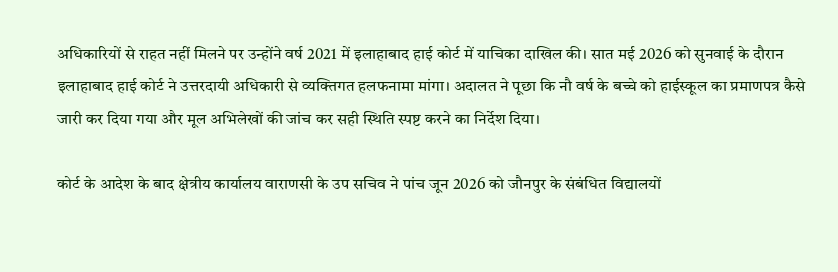अधिकारियों से राहत नहीं मिलने पर उन्होंने वर्ष 2021 में इलाहाबाद हाई कोर्ट में याचिका दाखिल की। सात मई 2026 को सुनवाई के दौरान इलाहाबाद हाई कोर्ट ने उत्तरदायी अधिकारी से व्यक्तिगत हलफनामा मांगा। अदालत ने पूछा कि नौ वर्ष के बच्चे को हाईस्कूल का प्रमाणपत्र कैसे जारी कर दिया गया और मूल अभिलेखों की जांच कर सही स्थिति स्पष्ट करने का निर्देश दिया।

कोर्ट के आदेश के बाद क्षेत्रीय कार्यालय वाराणसी के उप सचिव ने पांच जून 2026 को जौनपुर के संबंधित विद्यालयों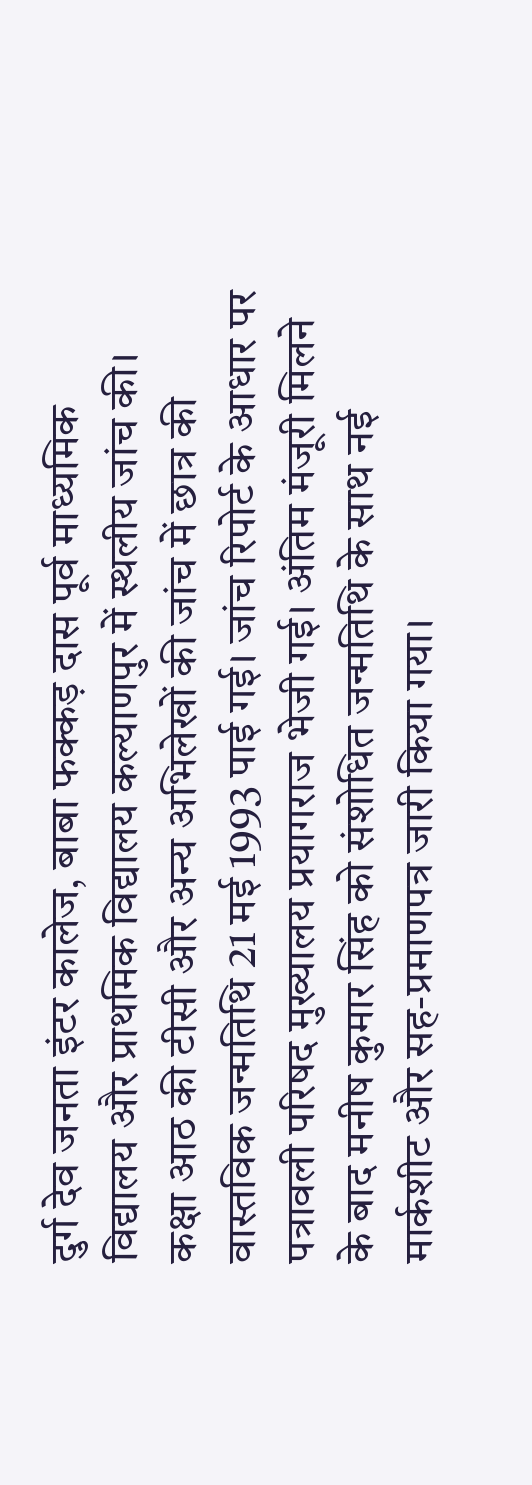दुर्ग देव जनता इंटर कालेज, बाबा फक्कड़ दास पूर्व माध्यमिक विद्यालय और प्राथमिक विद्यालय कल्याणपुर में स्थलीय जांच की। कक्षा आठ की टीसी और अन्य अभिलेखों की जांच में छात्र की वास्तविक जन्मतिथि 21 मई 1993 पाई गई। जांच रिपोर्ट के आधार पर पत्रावली परिषद मुख्यालय प्रयागराज भेजी गई। अंतिम मंजूरी मिलने के बाद मनीष कुमार सिंह को संशोधित जन्मतिथि के साथ नई मार्कशीट और सह-प्रमाणपत्र जारी किया गया।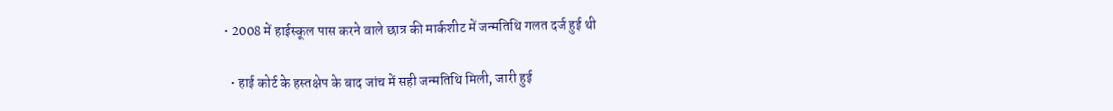• 2008 में हाईस्कूल पास करने वाले छात्र की मार्कशीट में जन्मतिथि गलत दर्ज हुई थी

  • हाई कोर्ट के हस्तक्षेप के बाद जांच में सही जन्मतिथि मिली, जारी हुई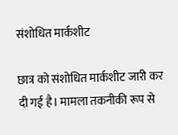संशोधित मार्कशीट

छात्र को संशोधित मार्कशीट जारी कर दी गई है। मामला तकनीकी रूप से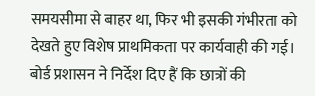समयसीमा से बाहर था, फिर भी इसकी गंभीरता को देखते हुए विशेष प्राथमिकता पर कार्यवाही की गई। बोर्ड प्रशासन ने निर्देश दिए हैं कि छात्रों की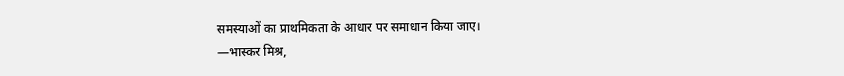समस्याओं का प्राथमिकता के आधार पर समाधान किया जाए।
—भास्कर मिश्र,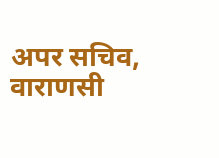अपर सचिव, वाराणसी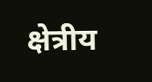क्षेत्रीय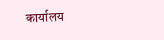कार्यालय